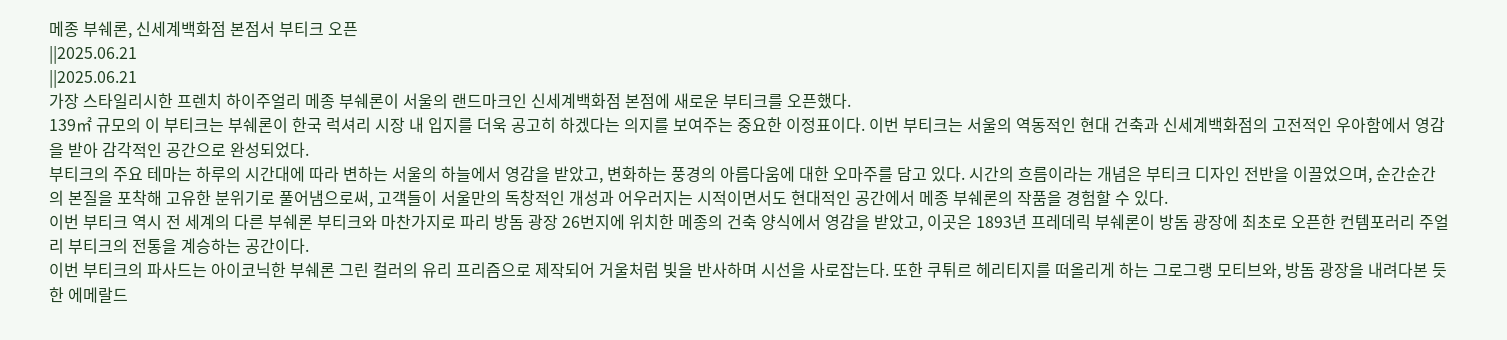메종 부쉐론, 신세계백화점 본점서 부티크 오픈
||2025.06.21
||2025.06.21
가장 스타일리시한 프렌치 하이주얼리 메종 부쉐론이 서울의 랜드마크인 신세계백화점 본점에 새로운 부티크를 오픈했다.
139㎡ 규모의 이 부티크는 부쉐론이 한국 럭셔리 시장 내 입지를 더욱 공고히 하겠다는 의지를 보여주는 중요한 이정표이다. 이번 부티크는 서울의 역동적인 현대 건축과 신세계백화점의 고전적인 우아함에서 영감을 받아 감각적인 공간으로 완성되었다.
부티크의 주요 테마는 하루의 시간대에 따라 변하는 서울의 하늘에서 영감을 받았고, 변화하는 풍경의 아름다움에 대한 오마주를 담고 있다. 시간의 흐름이라는 개념은 부티크 디자인 전반을 이끌었으며, 순간순간의 본질을 포착해 고유한 분위기로 풀어냄으로써, 고객들이 서울만의 독창적인 개성과 어우러지는 시적이면서도 현대적인 공간에서 메종 부쉐론의 작품을 경험할 수 있다.
이번 부티크 역시 전 세계의 다른 부쉐론 부티크와 마찬가지로 파리 방돔 광장 26번지에 위치한 메종의 건축 양식에서 영감을 받았고, 이곳은 1893년 프레데릭 부쉐론이 방돔 광장에 최초로 오픈한 컨템포러리 주얼리 부티크의 전통을 계승하는 공간이다.
이번 부티크의 파사드는 아이코닉한 부쉐론 그린 컬러의 유리 프리즘으로 제작되어 거울처럼 빛을 반사하며 시선을 사로잡는다. 또한 쿠튀르 헤리티지를 떠올리게 하는 그로그랭 모티브와, 방돔 광장을 내려다본 듯한 에메랄드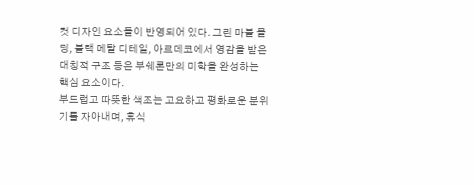컷 디자인 요소들이 반영되어 있다. 그린 마블 몰딩, 블랙 메탈 디테일, 아르데코에서 영감을 받은 대칭적 구조 등은 부쉐론만의 미학을 완성하는 핵심 요소이다.
부드럽고 따뜻한 색조는 고요하고 평화로운 분위기를 자아내며, 휴식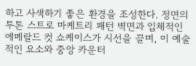하고 사색하기 좋은 환경을 조성한다. 정면의 투톤 스트로 마케트리 패턴 벽면과 입체적인 에메랄드 컷 쇼케이스가 시선을 끌며, 이 예술적인 요소와 중앙 카운터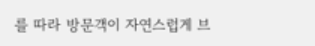를 따라 방문객이 자연스럽게 브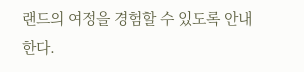랜드의 여정을 경험할 수 있도록 안내한다.